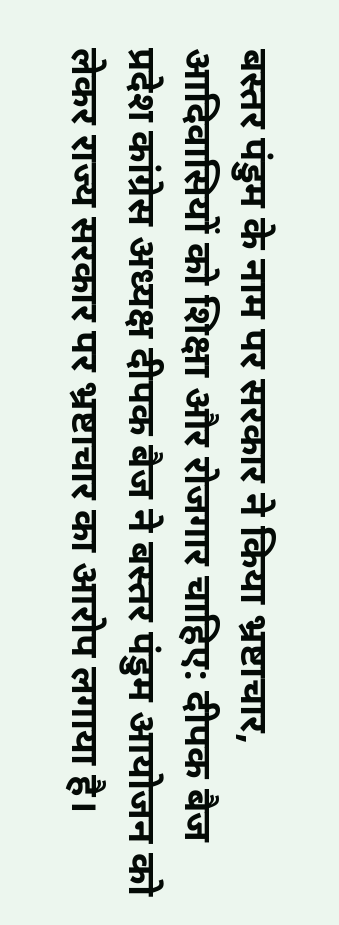बस्तर पंडुम के नाम पर सरकार ने किया भ्रष्टाचार, आदिवासियों को शिक्षा और रोजगार चाहिए: दीपक बैज
प्रदेश कांग्रेस अध्यक्ष दीपक बैज ने बस्तर पंडुम आयोजन को लेकर राज्य सरकार पर भ्रष्टाचार का आरोप लगाया है।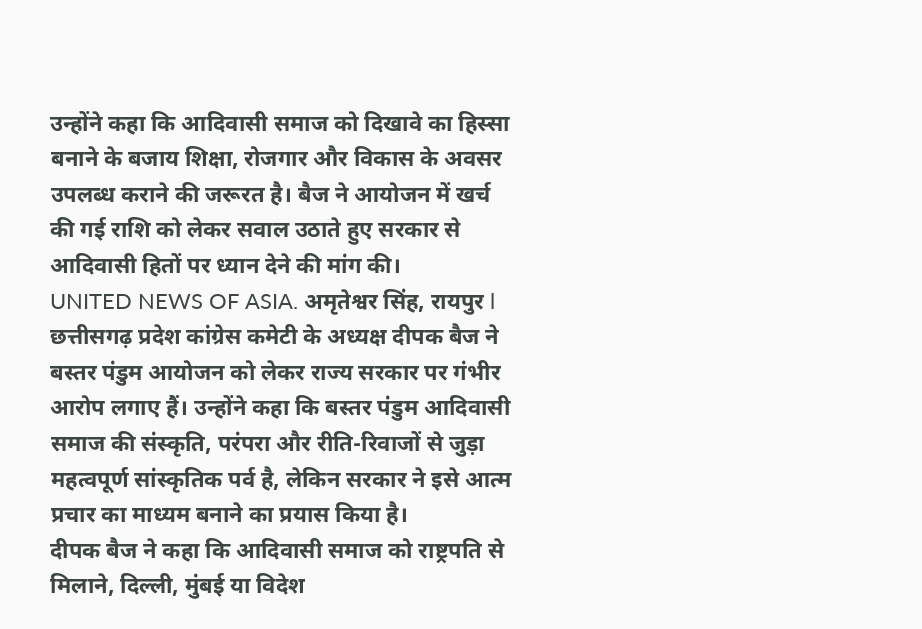उन्होंने कहा कि आदिवासी समाज को दिखावे का हिस्सा बनाने के बजाय शिक्षा, रोजगार और विकास के अवसर उपलब्ध कराने की जरूरत है। बैज ने आयोजन में खर्च की गई राशि को लेकर सवाल उठाते हुए सरकार से आदिवासी हितों पर ध्यान देने की मांग की।
UNITED NEWS OF ASIA. अमृतेश्वर सिंह, रायपुर l छत्तीसगढ़ प्रदेश कांग्रेस कमेटी के अध्यक्ष दीपक बैज ने बस्तर पंडुम आयोजन को लेकर राज्य सरकार पर गंभीर आरोप लगाए हैं। उन्होंने कहा कि बस्तर पंडुम आदिवासी समाज की संस्कृति, परंपरा और रीति-रिवाजों से जुड़ा महत्वपूर्ण सांस्कृतिक पर्व है, लेकिन सरकार ने इसे आत्म प्रचार का माध्यम बनाने का प्रयास किया है।
दीपक बैज ने कहा कि आदिवासी समाज को राष्ट्रपति से मिलाने, दिल्ली, मुंबई या विदेश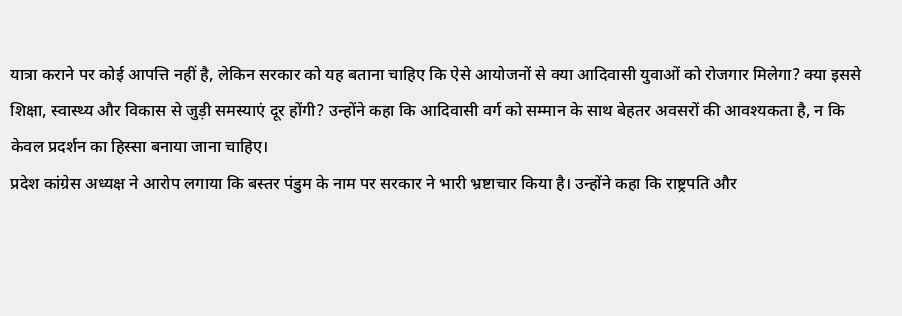यात्रा कराने पर कोई आपत्ति नहीं है, लेकिन सरकार को यह बताना चाहिए कि ऐसे आयोजनों से क्या आदिवासी युवाओं को रोजगार मिलेगा? क्या इससे शिक्षा, स्वास्थ्य और विकास से जुड़ी समस्याएं दूर होंगी? उन्होंने कहा कि आदिवासी वर्ग को सम्मान के साथ बेहतर अवसरों की आवश्यकता है, न कि केवल प्रदर्शन का हिस्सा बनाया जाना चाहिए।
प्रदेश कांग्रेस अध्यक्ष ने आरोप लगाया कि बस्तर पंडुम के नाम पर सरकार ने भारी भ्रष्टाचार किया है। उन्होंने कहा कि राष्ट्रपति और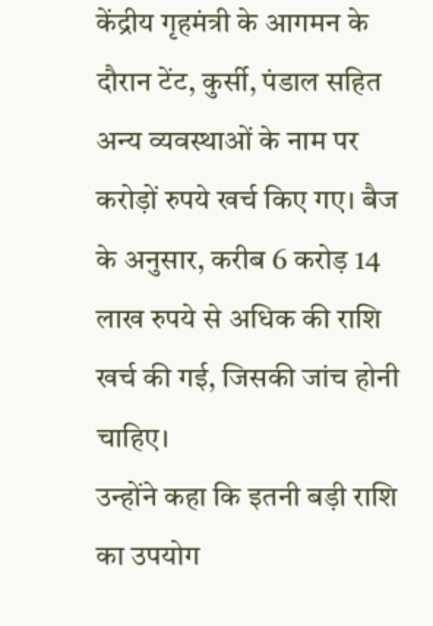केंद्रीय गृहमंत्री के आगमन के दौरान टेंट, कुर्सी, पंडाल सहित अन्य व्यवस्थाओं के नाम पर करोड़ों रुपये खर्च किए गए। बैज के अनुसार, करीब 6 करोड़ 14 लाख रुपये से अधिक की राशि खर्च की गई, जिसकी जांच होनी चाहिए।
उन्होंने कहा कि इतनी बड़ी राशि का उपयोग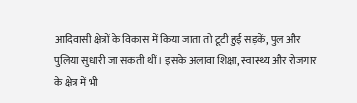आदिवासी क्षेत्रों के विकास में किया जाता तो टूटी हुई सड़कें, पुल और पुलिया सुधारी जा सकती थीं। इसके अलावा शिक्षा, स्वास्थ्य और रोजगार के क्षेत्र में भी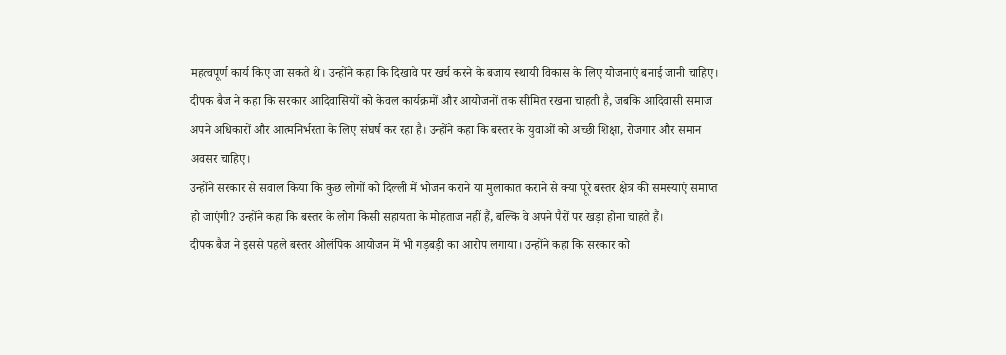महत्वपूर्ण कार्य किए जा सकते थे। उन्होंने कहा कि दिखावे पर खर्च करने के बजाय स्थायी विकास के लिए योजनाएं बनाई जानी चाहिए।
दीपक बैज ने कहा कि सरकार आदिवासियों को केवल कार्यक्रमों और आयोजनों तक सीमित रखना चाहती है, जबकि आदिवासी समाज अपने अधिकारों और आत्मनिर्भरता के लिए संघर्ष कर रहा है। उन्होंने कहा कि बस्तर के युवाओं को अच्छी शिक्षा, रोजगार और समान अवसर चाहिए।
उन्होंने सरकार से सवाल किया कि कुछ लोगों को दिल्ली में भोजन कराने या मुलाकात कराने से क्या पूरे बस्तर क्षेत्र की समस्याएं समाप्त हो जाएंगी? उन्होंने कहा कि बस्तर के लोग किसी सहायता के मोहताज नहीं हैं, बल्कि वे अपने पैरों पर खड़ा होना चाहते हैं।
दीपक बैज ने इससे पहले बस्तर ओलंपिक आयोजन में भी गड़बड़ी का आरोप लगाया। उन्होंने कहा कि सरकार को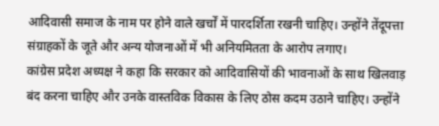आदिवासी समाज के नाम पर होने वाले खर्चों में पारदर्शिता रखनी चाहिए। उन्होंने तेंदूपत्ता संग्राहकों के जूते और अन्य योजनाओं में भी अनियमितता के आरोप लगाए।
कांग्रेस प्रदेश अध्यक्ष ने कहा कि सरकार को आदिवासियों की भावनाओं के साथ खिलवाड़ बंद करना चाहिए और उनके वास्तविक विकास के लिए ठोस कदम उठाने चाहिए। उन्होंने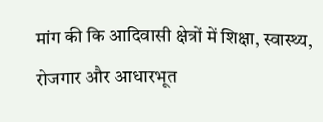मांग की कि आदिवासी क्षेत्रों में शिक्षा, स्वास्थ्य, रोजगार और आधारभूत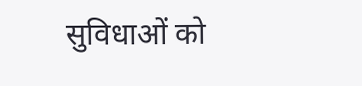सुविधाओं को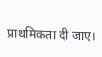प्राथमिकता दी जाए।